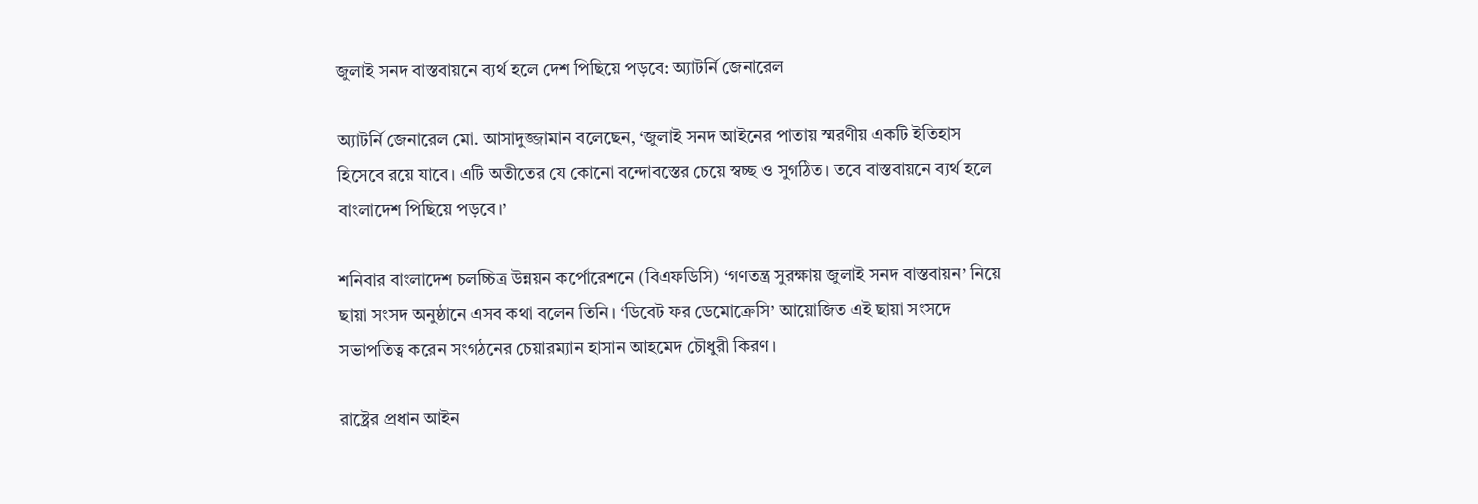জুলাই সনদ বাস্তবায়নে ব্যর্থ হলে দেশ পিছিয়ে পড়বে: অ্যাটর্নি জেনারেল

অ্যাটর্নি জেনারেল মো. আসাদুজ্জামান বলেছেন, ‘জুলাই সনদ আইনের পাতায় স্মরণীয় একটি ইতিহাস হিসেবে রয়ে যাবে। এটি অতীতের যে কোনো বন্দোবস্তের চেয়ে স্বচ্ছ ও সুগঠিত। তবে বাস্তবায়নে ব্যর্থ হলে বাংলাদেশ পিছিয়ে পড়বে।’

শনিবার বাংলাদেশ চলচ্চিত্র উন্নয়ন কর্পোরেশনে (বিএফডিসি) ‘গণতন্ত্র সুরক্ষায় জুলাই সনদ বাস্তবায়ন’ নিয়ে ছায়া সংসদ অনুষ্ঠানে এসব কথা বলেন তিনি। ‘ডিবেট ফর ডেমোক্রেসি’ আয়োজিত এই ছায়া সংসদে সভাপতিত্ব করেন সংগঠনের চেয়ারম্যান হাসান আহমেদ চৌধুরী কিরণ।

রাষ্ট্রের প্রধান আইন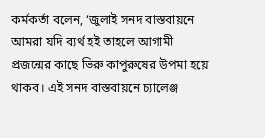কর্মকর্তা বলেন, ‘জুলাই সনদ বাস্তবায়নে আমরা যদি ব্যর্থ হই তাহলে আগামী প্রজন্মের কাছে ভিরু কাপুরুষের উপমা হয়ে থাকব। এই সনদ বাস্তবায়নে চ্যালেঞ্জ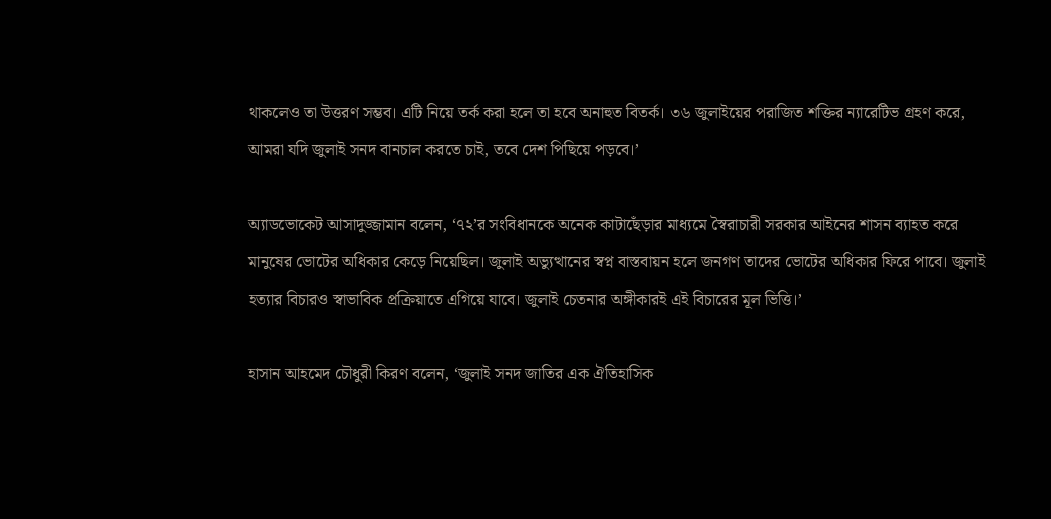থাকলেও তা উত্তরণ সম্ভব। এটি নিয়ে তর্ক করা হলে তা হবে অনাহুত বিতর্ক। ৩৬ জুলাইয়ের পরাজিত শক্তির ন্যারেটিভ গ্রহণ করে, আমরা যদি জুলাই সনদ বানচাল করতে চাই, তবে দেশ পিছিয়ে পড়বে।’

অ্যাডভোকেট আসাদুজ্জামান বলেন, ‘৭২’র সংবিধানকে অনেক কাটাছেঁড়ার মাধ্যমে স্বৈরাচারী সরকার আইনের শাসন ব্যাহত করে মানুষের ভোটের অধিকার কেড়ে নিয়েছিল। জুলাই অভ্যুত্থানের স্বপ্ন বাস্তবায়ন হলে জনগণ তাদের ভোটের অধিকার ফিরে পাবে। জুলাই হত্যার বিচারও স্বাভাবিক প্রক্রিয়াতে এগিয়ে যাবে। জুলাই চেতনার অঙ্গীকারই এই বিচারের মূল ভিত্তি।’

হাসান আহমেদ চৌধুরী কিরণ বলেন, ‘জুলাই সনদ জাতির এক ঐতিহাসিক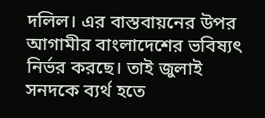দলিল। এর বাস্তবায়নের উপর আগামীর বাংলাদেশের ভবিষ্যৎ নির্ভর করছে। তাই জুলাই সনদকে ব্যর্থ হতে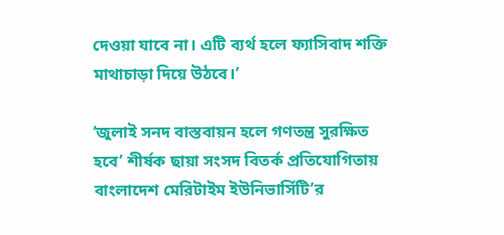দেওয়া যাবে না। এটি ব্যর্থ হলে ফ্যাসিবাদ শক্তি মাথাচাড়া দিয়ে উঠবে।’

‘জুলাই সনদ বাস্তবায়ন হলে গণতন্ত্র সুরক্ষিত হবে’ শীর্ষক ছায়া সংসদ বিতর্ক প্রতিযোগিতায় বাংলাদেশ মেরিটাইম ইউনিভার্সিটি’র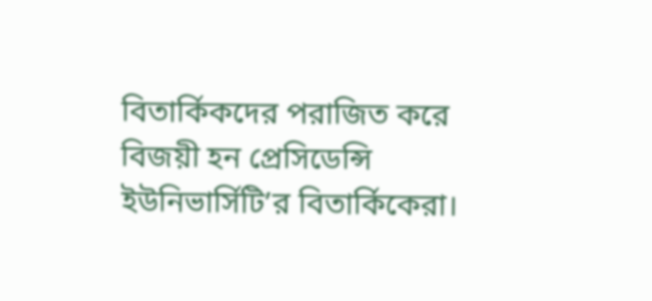বিতার্কিকদের পরাজিত করে বিজয়ী হন প্রেসিডেন্সি ইউনিভার্সিটি’র বিতার্কিকেরা।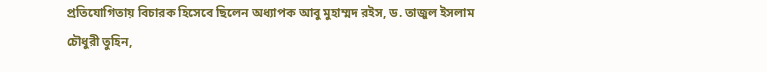প্রতিযোগিতায় বিচারক হিসেবে ছিলেন অধ্যাপক আবু মুহাম্মদ রইস, ড. তাজুল ইসলাম চৌধুরী তুহিন,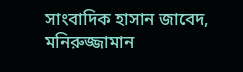সাংবাদিক হাসান জাবেদ, মনিরুজ্জামান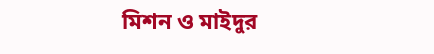মিশন ও মাইদুর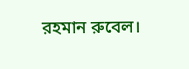রহমান রুবেল।